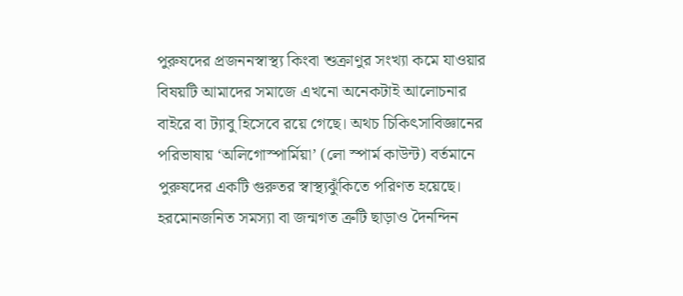পুরুষদের প্রজননস্বাস্থ্য কিংবা শুক্রাণুর সংখ্যা কমে যাওয়ার বিষয়টি আমাদের সমাজে এখনো অনেকটাই আলোচনার বাইরে বা ট্যাবু হিসেবে রয়ে গেছে। অথচ চিকিৎসাবিজ্ঞানের পরিভাষায় ‘অলিগোস্পার্মিয়া’ (লো স্পার্ম কাউন্ট) বর্তমানে পুরুষদের একটি গুরুতর স্বাস্থ্যঝুঁকিতে পরিণত হয়েছে। হরমোনজনিত সমস্যা বা জন্মগত ত্রুটি ছাড়াও দৈনন্দিন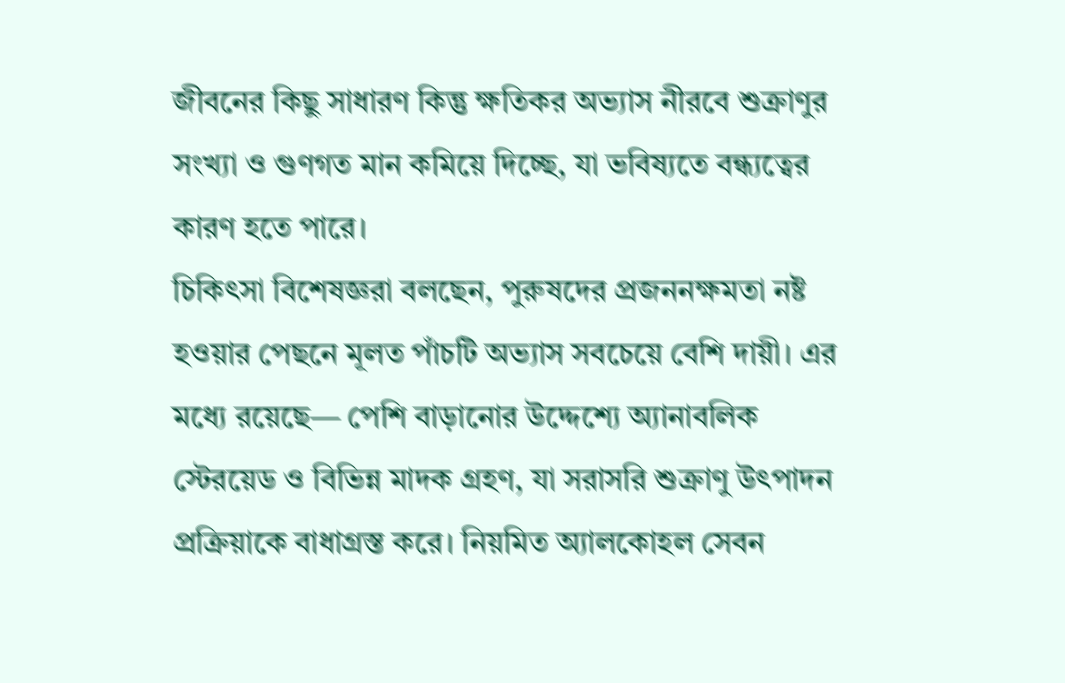জীবনের কিছু সাধারণ কিন্তু ক্ষতিকর অভ্যাস নীরবে শুক্রাণুর সংখ্যা ও গুণগত মান কমিয়ে দিচ্ছে, যা ভবিষ্যতে বন্ধ্যত্বের কারণ হতে পারে।
চিকিৎসা বিশেষজ্ঞরা বলছেন, পুরুষদের প্রজননক্ষমতা নষ্ট হওয়ার পেছনে মূলত পাঁচটি অভ্যাস সবচেয়ে বেশি দায়ী। এর মধ্যে রয়েছে— পেশি বাড়ানোর উদ্দেশ্যে অ্যানাবলিক স্টেরয়েড ও বিভিন্ন মাদক গ্রহণ, যা সরাসরি শুক্রাণু উৎপাদন প্রক্রিয়াকে বাধাগ্রস্ত করে। নিয়মিত অ্যালকোহল সেবন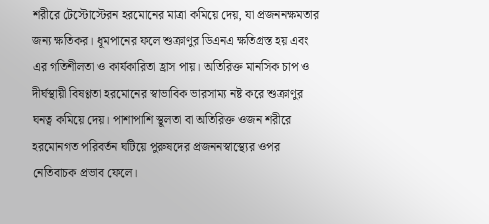শরীরে টেস্টোস্টেরন হরমোনের মাত্রা কমিয়ে দেয়, যা প্রজননক্ষমতার জন্য ক্ষতিকর। ধূমপানের ফলে শুক্রাণুর ডিএনএ ক্ষতিগ্রস্ত হয় এবং এর গতিশীলতা ও কার্যকারিতা হ্রাস পায়। অতিরিক্ত মানসিক চাপ ও দীর্ঘস্থায়ী বিষণ্ণতা হরমোনের স্বাভাবিক ভারসাম্য নষ্ট করে শুক্রাণুর ঘনত্ব কমিয়ে দেয়। পাশাপাশি স্থূলতা বা অতিরিক্ত ওজন শরীরে হরমোনগত পরিবর্তন ঘটিয়ে পুরুষদের প্রজননস্বাস্থ্যের ওপর নেতিবাচক প্রভাব ফেলে।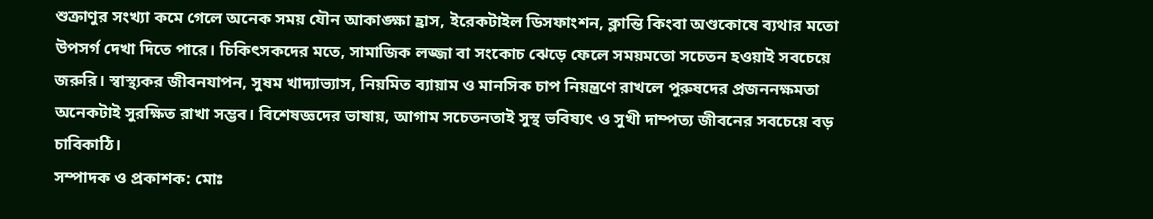শুক্রাণুর সংখ্যা কমে গেলে অনেক সময় যৌন আকাঙ্ক্ষা হ্রাস, ইরেকটাইল ডিসফাংশন, ক্লান্তি কিংবা অণ্ডকোষে ব্যথার মতো উপসর্গ দেখা দিতে পারে। চিকিৎসকদের মতে, সামাজিক লজ্জা বা সংকোচ ঝেড়ে ফেলে সময়মতো সচেতন হওয়াই সবচেয়ে জরুরি। স্বাস্থ্যকর জীবনযাপন, সুষম খাদ্যাভ্যাস, নিয়মিত ব্যায়াম ও মানসিক চাপ নিয়ন্ত্রণে রাখলে পুরুষদের প্রজননক্ষমতা অনেকটাই সুরক্ষিত রাখা সম্ভব। বিশেষজ্ঞদের ভাষায়, আগাম সচেতনতাই সুস্থ ভবিষ্যৎ ও সুখী দাম্পত্য জীবনের সবচেয়ে বড় চাবিকাঠি।
সম্পাদক ও প্রকাশক: মোঃ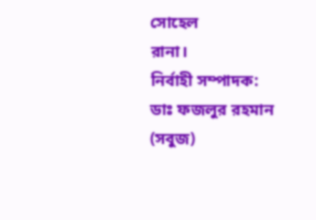সোহেল
রানা।
নির্বাহী সম্পাদক: ডাঃ ফজলুর রহমান
(সবুজ)